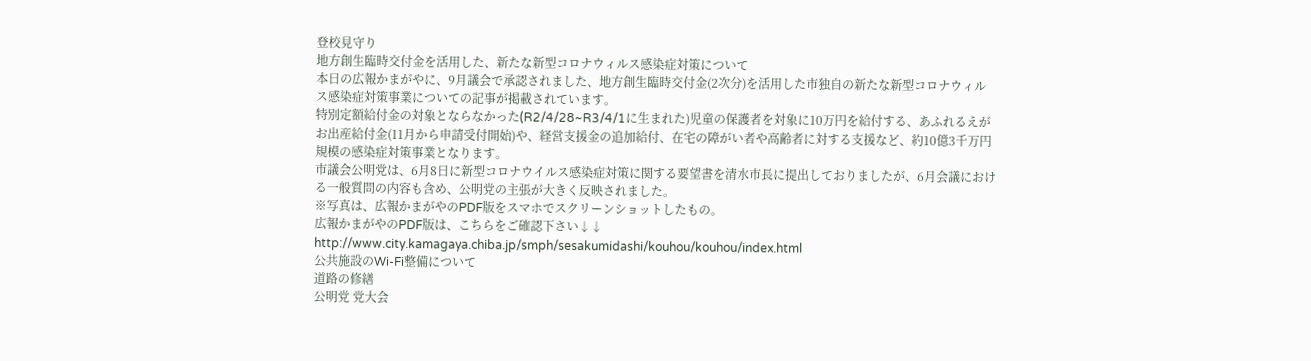登校見守り
地方創生臨時交付金を活用した、新たな新型コロナウィルス感染症対策について
本日の広報かまがやに、9月議会で承認されました、地方創生臨時交付金(2次分)を活用した市独自の新たな新型コロナウィルス感染症対策事業についての記事が掲載されています。
特別定額給付金の対象とならなかった(R2/4/28~R3/4/1に生まれた)児童の保護者を対象に10万円を給付する、あふれるえがお出産給付金(11月から申請受付開始)や、経営支援金の追加給付、在宅の障がい者や高齢者に対する支援など、約10億3千万円規模の感染症対策事業となります。
市議会公明党は、6月8日に新型コロナウイルス感染症対策に関する要望書を清水市長に提出しておりましたが、6月会議における一般質問の内容も含め、公明党の主張が大きく反映されました。
※写真は、広報かまがやのPDF版をスマホでスクリーンショットしたもの。
広報かまがやのPDF版は、こちらをご確認下さい↓↓
http://www.city.kamagaya.chiba.jp/smph/sesakumidashi/kouhou/kouhou/index.html
公共施設のWi-Fi整備について
道路の修繕
公明党 党大会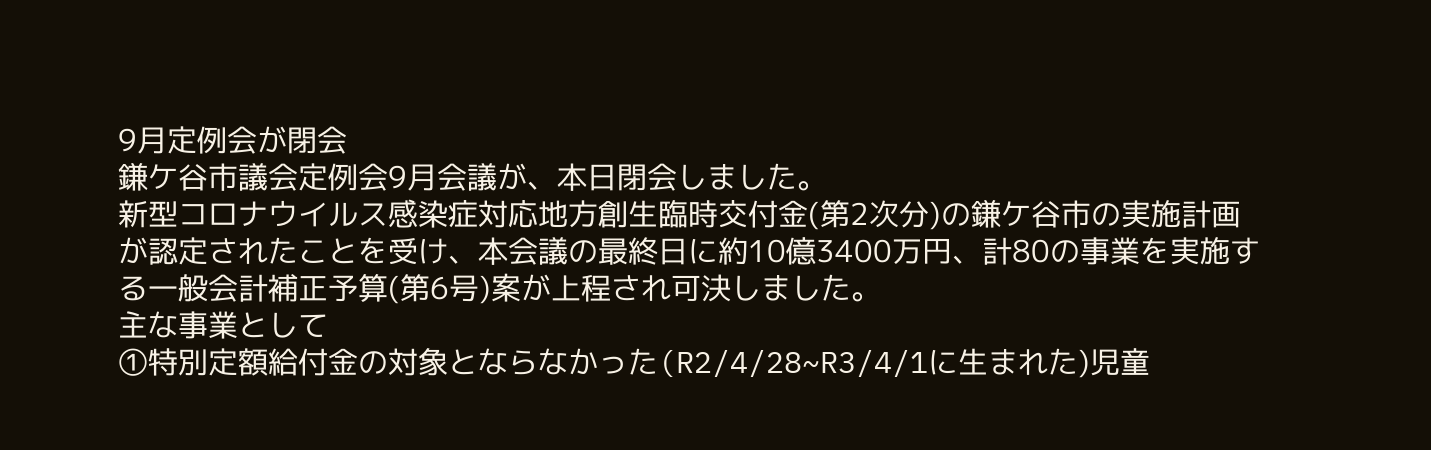9月定例会が閉会
鎌ケ谷市議会定例会9月会議が、本日閉会しました。
新型コロナウイルス感染症対応地方創生臨時交付金(第2次分)の鎌ケ谷市の実施計画が認定されたことを受け、本会議の最終日に約10億3400万円、計80の事業を実施する一般会計補正予算(第6号)案が上程され可決しました。
主な事業として
①特別定額給付金の対象とならなかった(R2/4/28~R3/4/1に生まれた)児童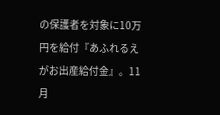の保護者を対象に10万円を給付『あふれるえがお出産給付金』。11月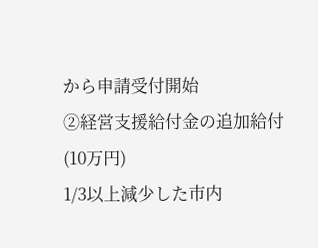から申請受付開始
②経営支援給付金の追加給付(10万円)
1/3以上減少した市内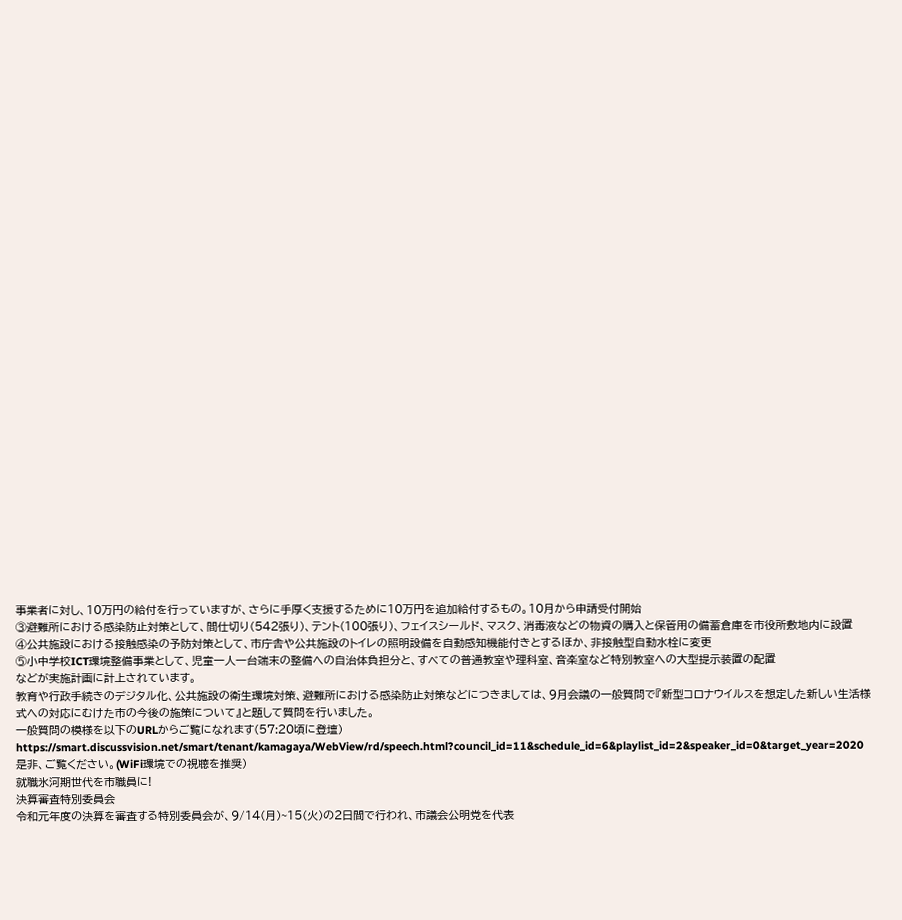事業者に対し、10万円の給付を行っていますが、さらに手厚く支援するために10万円を追加給付するもの。10月から申請受付開始
③避難所における感染防止対策として、間仕切り(542張り)、テント(100張り)、フェイスシールド、マスク、消毒液などの物資の購入と保管用の備蓄倉庫を市役所敷地内に設置
④公共施設における接触感染の予防対策として、市庁舎や公共施設のトイレの照明設備を自動感知機能付きとするほか、非接触型自動水栓に変更
⑤小中学校ICT環境整備事業として、児童一人一台端末の整備への自治体負担分と、すべての普通教室や理科室、音楽室など特別教室への大型提示装置の配置
などが実施計画に計上されています。
教育や行政手続きのデジタル化、公共施設の衛生環境対策、避難所における感染防止対策などにつきましては、9月会議の一般質問で『新型コロナウイルスを想定した新しい生活様式への対応にむけた市の今後の施策について』と題して質問を行いました。
一般質問の模様を以下のURLからご覧になれます(57:20頃に登壇)
https://smart.discussvision.net/smart/tenant/kamagaya/WebView/rd/speech.html?council_id=11&schedule_id=6&playlist_id=2&speaker_id=0&target_year=2020
是非、ご覧ください。(WiFi環境での視聴を推奨)
就職氷河期世代を市職員に!
決算審査特別委員会
令和元年度の決算を審査する特別委員会が、9/14(月)~15(火)の2日間で行われ、市議会公明党を代表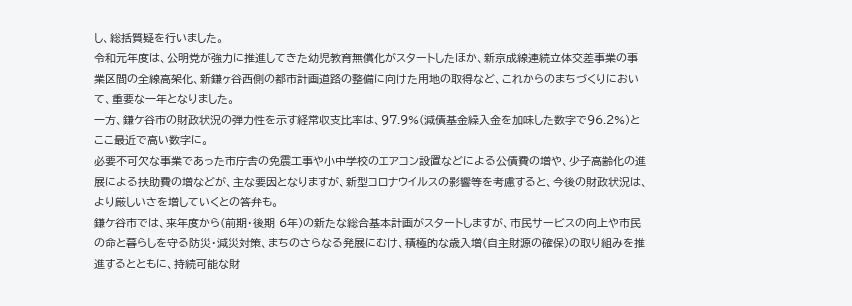し、総括質疑を行いました。
令和元年度は、公明党が強力に推進してきた幼児教育無償化がスタートしたほか、新京成線連続立体交差事業の事業区間の全線高架化、新鎌ヶ谷西側の都市計画道路の整備に向けた用地の取得など、これからのまちづくりにおいて、重要な一年となりました。
一方、鎌ケ谷市の財政状況の弾力性を示す経常収支比率は、97.9%(減債基金繰入金を加味した数字で96.2%)とここ最近で高い数字に。
必要不可欠な事業であった市庁舎の免震工事や小中学校のエアコン設置などによる公債費の増や、少子高齢化の進展による扶助費の増などが、主な要因となりますが、新型コロナウイルスの影響等を考慮すると、今後の財政状況は、より厳しいさを増していくとの答弁も。
鎌ケ谷市では、来年度から(前期・後期 6年)の新たな総合基本計画がスタートしますが、市民サービスの向上や市民の命と暮らしを守る防災・減災対策、まちのさらなる発展にむけ、積極的な歳入増(自主財源の確保)の取り組みを推進するとともに、持続可能な財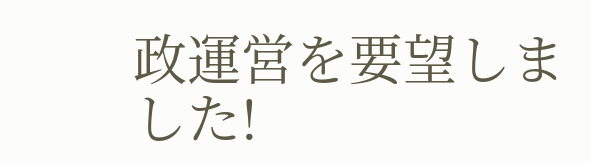政運営を要望しました!